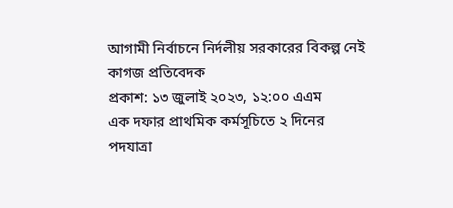আগামী নির্বাচনে নির্দলীয় সরকারের বিকল্প নেই
কাগজ প্রতিবেদক
প্রকাশ: ১৩ জুলাই ২০২৩, ১২:০০ এএম
এক দফার প্রাথমিক কর্মসূচিতে ২ দিনের পদযাত্রা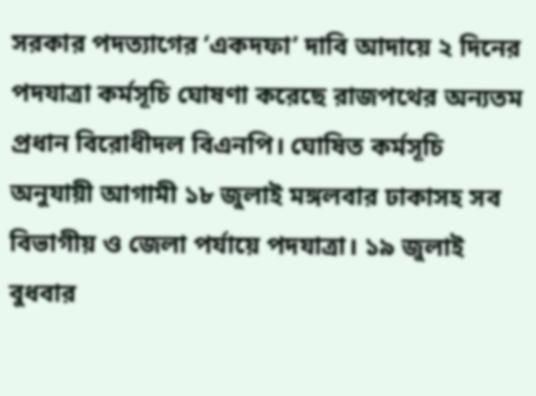সরকার পদত্যাগের ‘একদফা’ দাবি আদায়ে ২ দিনের পদযাত্রা কর্মসূচি ঘোষণা করেছে রাজপথের অন্যতম প্রধান বিরোধীদল বিএনপি। ঘোষিত কর্মসূচি অনুযায়ী আগামী ১৮ জুলাই মঙ্গলবার ঢাকাসহ সব বিভাগীয় ও জেলা পর্যায়ে পদযাত্রা। ১৯ জুলাই বুধবার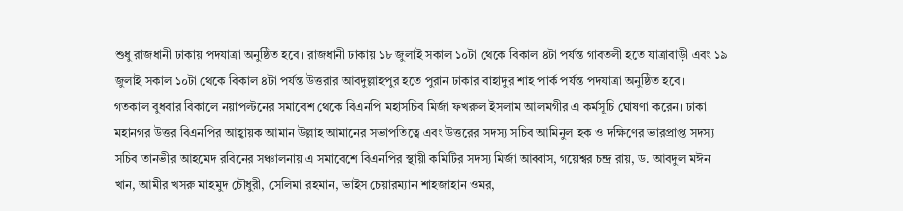শুধু রাজধানী ঢাকায় পদযাত্রা অনুষ্ঠিত হবে। রাজধানী ঢাকায় ১৮ জুলাই সকাল ১০টা থেকে বিকাল ৪টা পর্যন্ত গাবতলী হতে যাত্রাবাড়ী এবং ১৯ জুলাই সকাল ১০টা থেকে বিকাল ৪টা পর্যন্ত উত্তরার আবদুল্লাহপুর হতে পুরান ঢাকার বাহাদুর শাহ পার্ক পর্যন্ত পদযাত্রা অনুষ্ঠিত হবে।
গতকাল বুধবার বিকালে নয়াপল্টনের সমাবেশ থেকে বিএনপি মহাসচিব মির্জা ফখরুল ইসলাম আলমগীর এ কর্মসূচি ঘোষণা করেন। ঢাকা মহানগর উত্তর বিএনপির আহ্বায়ক আমান উল্লাহ আমানের সভাপতিত্বে এবং উত্তরের সদস্য সচিব আমিনুল হক ও দক্ষিণের ভারপ্রাপ্ত সদস্য সচিব তানভীর আহমেদ রবিনের সঞ্চালনায় এ সমাবেশে বিএনপির স্থায়ী কমিটির সদস্য মির্জা আব্বাস, গয়েশ্বর চন্দ্র রায়, ড. আবদুল মঈন খান, আমীর খসরু মাহমুদ চৌধুরী, সেলিমা রহমান, ভাইস চেয়ারম্যান শাহজাহান ওমর,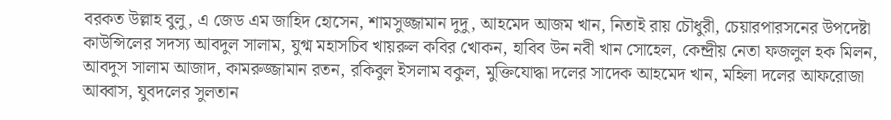বরকত উল্লাহ বুলু, এ জেড এম জাহিদ হোসেন, শামসুজ্জামান দুদু, আহমেদ আজম খান, নিতাই রায় চৌধুরী, চেয়ারপারসনের উপদেষ্টা কাউন্সিলের সদস্য আবদুল সালাম, যুগ্ম মহাসচিব খায়রুল কবির খোকন, হাবিব উন নবী খান সোহেল, কেন্দ্রীয় নেতা ফজলুল হক মিলন, আবদুস সালাম আজাদ, কামরুজ্জামান রতন, রকিবুল ইসলাম বকুল, মুক্তিযোদ্ধা দলের সাদেক আহমেদ খান, মহিলা দলের আফরোজা আব্বাস, যুবদলের সুলতান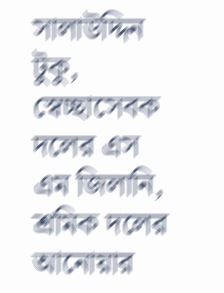সালাউদ্দিন টুকু, স্বেচ্ছাসেবক দলের এস এম জিলানি, শ্রমিক দলের আনোয়ার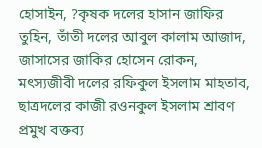হোসাইন, ?কৃষক দলের হাসান জাফির তুহিন, তাঁতী দলের আবুল কালাম আজাদ, জাসাসের জাকির হোসেন রোকন, মৎস্যজীবী দলের রফিকুল ইসলাম মাহতাব, ছাত্রদলের কাজী রওনকুল ইসলাম শ্রাবণ প্রমুখ বক্তব্য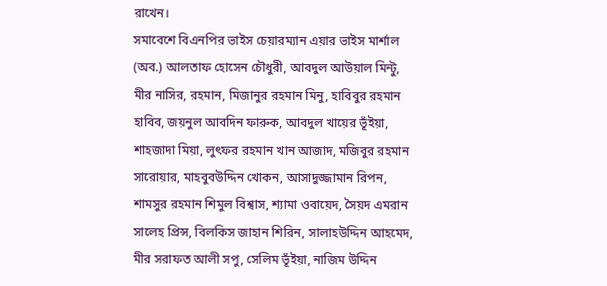রাখেন।
সমাবেশে বিএনপির ভাইস চেয়ারম্যান এয়ার ভাইস মার্শাল (অব.) আলতাফ হোসেন চৌধুরী, আবদুল আউয়াল মিন্টু, মীর নাসির, রহমান, মিজানুর রহমান মিনু, হাবিবুর রহমান হাবিব, জয়নুল আবদিন ফারুক, আবদুল খায়ের ভূঁইয়া, শাহজাদা মিয়া, লুৎফর রহমান খান আজাদ, মজিবুর রহমান সারোয়ার, মাহবুবউদ্দিন খোকন, আসাদুজ্জামান রিপন, শামসুর রহমান শিমুল বিশ্বাস, শ্যামা ওবায়েদ, সৈয়দ এমরান সালেহ প্রিন্স, বিলকিস জাহান শিরিন, সালাহউদ্দিন আহমেদ, মীর সরাফত আলী সপু, সেলিম ভূঁইয়া, নাজিম উদ্দিন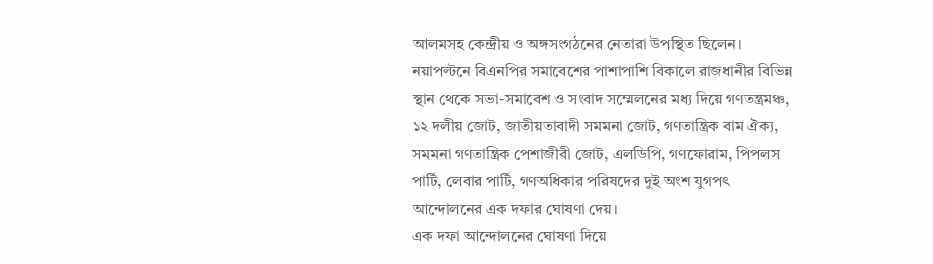আলমসহ কেন্দ্রীয় ও অঙ্গসংগঠনের নেতারা উপস্থিত ছিলেন।
নয়াপল্টনে বিএনপির সমাবেশের পাশাপাশি বিকালে রাজধানীর বিভিন্ন স্থান থেকে সভা-সমাবেশ ও সংবাদ সম্মেলনের মধ্য দিয়ে গণতন্ত্রমঞ্চ, ১২ দলীয় জোট, জাতীয়তাবাদী সমমনা জোট, গণতান্ত্রিক বাম ঐক্য, সমমনা গণতান্ত্রিক পেশাজীবী জোট, এলডিপি, গণফোরাম, পিপলস পার্টি, লেবার পার্টি, গণঅধিকার পরিষদের দুই অংশ যুগপৎ আন্দোলনের এক দফার ঘোষণা দেয়।
এক দফা আন্দোলনের ঘোষণা দিয়ে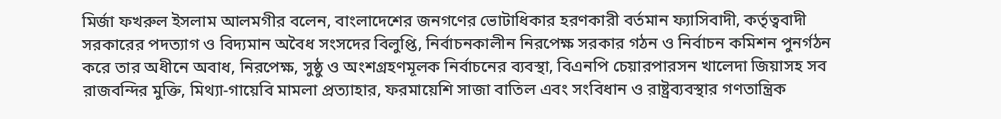মির্জা ফখরুল ইসলাম আলমগীর বলেন, বাংলাদেশের জনগণের ভোটাধিকার হরণকারী বর্তমান ফ্যাসিবাদী, কর্তৃত্ববাদী সরকারের পদত্যাগ ও বিদ্যমান অবৈধ সংসদের বিলুপ্তি, নির্বাচনকালীন নিরপেক্ষ সরকার গঠন ও নির্বাচন কমিশন পুনর্গঠন করে তার অধীনে অবাধ, নিরপেক্ষ, সুষ্ঠু ও অংশগ্রহণমূলক নির্বাচনের ব্যবস্থা, বিএনপি চেয়ারপারসন খালেদা জিয়াসহ সব রাজবন্দির মুক্তি, মিথ্যা-গায়েবি মামলা প্রত্যাহার, ফরমায়েশি সাজা বাতিল এবং সংবিধান ও রাষ্ট্রব্যবস্থার গণতান্ত্রিক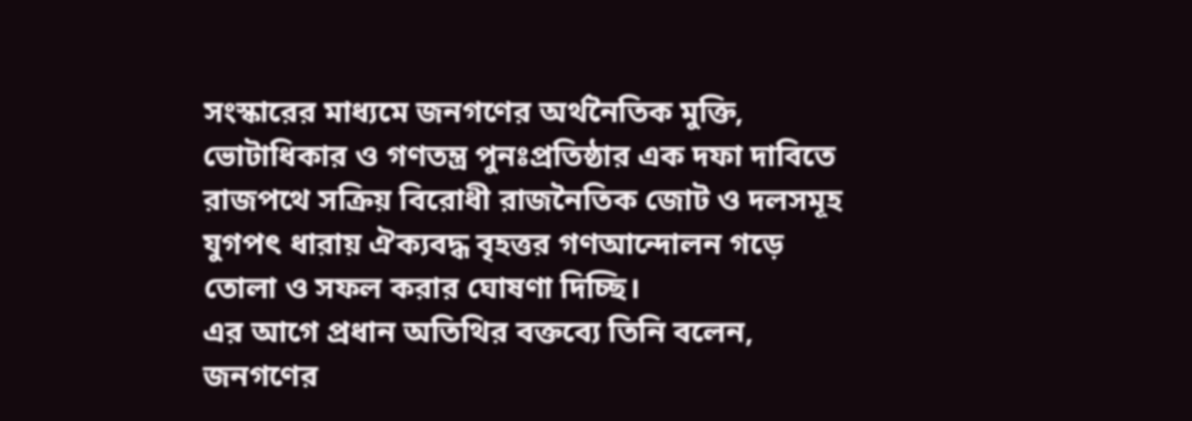সংস্কারের মাধ্যমে জনগণের অর্থনৈতিক মুক্তি, ভোটাধিকার ও গণতন্ত্র পুনঃপ্রতিষ্ঠার এক দফা দাবিতে রাজপথে সক্রিয় বিরোধী রাজনৈতিক জোট ও দলসমূহ যুগপৎ ধারায় ঐক্যবদ্ধ বৃহত্তর গণআন্দোলন গড়ে তোলা ও সফল করার ঘোষণা দিচ্ছি।
এর আগে প্রধান অতিথির বক্তব্যে তিনি বলেন, জনগণের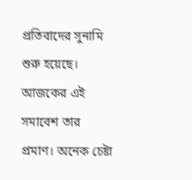প্রতিবাদের সুনামি শুরু হয়েছে। আজকের এই সমাবেশ তার প্রমাণ। অনেক চেষ্টা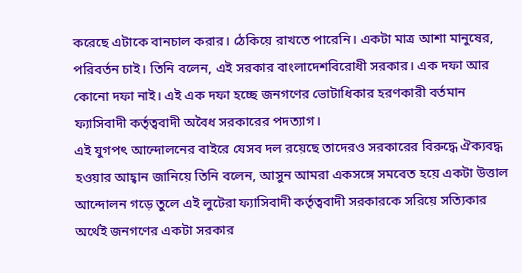করেছে এটাকে বানচাল করার। ঠেকিয়ে রাখতে পারেনি। একটা মাত্র আশা মানুষের, পরিবর্তন চাই। তিনি বলেন, এই সরকার বাংলাদেশবিরোধী সরকার। এক দফা আর কোনো দফা নাই। এই এক দফা হচ্ছে জনগণের ভোটাধিকার হরণকারী বর্তমান ফ্যাসিবাদী কর্তৃত্ববাদী অবৈধ সরকারের পদত্যাগ।
এই যুগপৎ আন্দোলনের বাইরে যেসব দল রয়েছে তাদেরও সরকারের বিরুদ্ধে ঐক্যবদ্ধ হওয়ার আহ্বান জানিয়ে তিনি বলেন, আসুন আমরা একসঙ্গে সমবেত হয়ে একটা উত্তাল আন্দোলন গড়ে তুলে এই লুটেরা ফ্যাসিবাদী কর্তৃত্ববাদী সরকারকে সরিয়ে সত্যিকার অর্থেই জনগণের একটা সরকার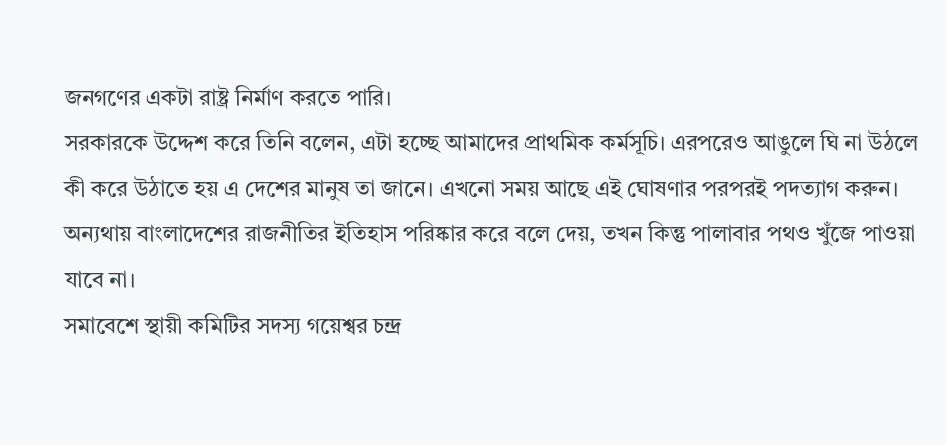জনগণের একটা রাষ্ট্র নির্মাণ করতে পারি।
সরকারকে উদ্দেশ করে তিনি বলেন, এটা হচ্ছে আমাদের প্রাথমিক কর্মসূচি। এরপরেও আঙুলে ঘি না উঠলে কী করে উঠাতে হয় এ দেশের মানুষ তা জানে। এখনো সময় আছে এই ঘোষণার পরপরই পদত্যাগ করুন। অন্যথায় বাংলাদেশের রাজনীতির ইতিহাস পরিষ্কার করে বলে দেয়, তখন কিন্তু পালাবার পথও খুঁজে পাওয়া যাবে না।
সমাবেশে স্থায়ী কমিটির সদস্য গয়েশ্বর চন্দ্র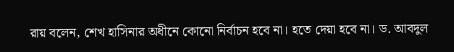রায় বলেন, শেখ হাসিনার অধীনে কোনো নির্বাচন হবে না। হতে দেয়া হবে না। ড. আবদুল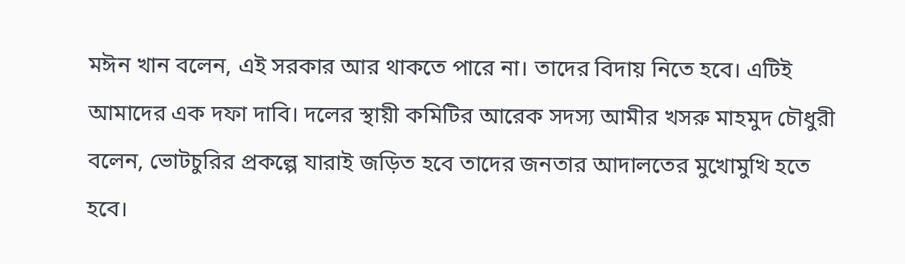মঈন খান বলেন, এই সরকার আর থাকতে পারে না। তাদের বিদায় নিতে হবে। এটিই আমাদের এক দফা দাবি। দলের স্থায়ী কমিটির আরেক সদস্য আমীর খসরু মাহমুদ চৌধুরী বলেন, ভোটচুরির প্রকল্পে যারাই জড়িত হবে তাদের জনতার আদালতের মুখোমুখি হতে হবে।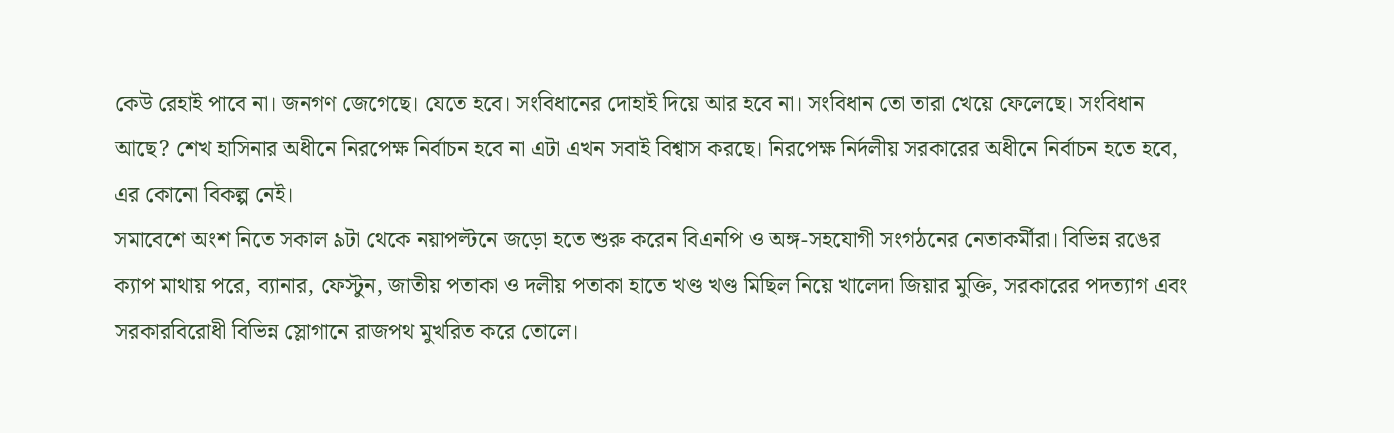কেউ রেহাই পাবে না। জনগণ জেগেছে। যেতে হবে। সংবিধানের দোহাই দিয়ে আর হবে না। সংবিধান তো তারা খেয়ে ফেলেছে। সংবিধান আছে? শেখ হাসিনার অধীনে নিরপেক্ষ নির্বাচন হবে না এটা এখন সবাই বিশ্বাস করছে। নিরপেক্ষ নির্দলীয় সরকারের অধীনে নির্বাচন হতে হবে, এর কোনো বিকল্প নেই।
সমাবেশে অংশ নিতে সকাল ৯টা থেকে নয়াপল্টনে জড়ো হতে শুরু করেন বিএনপি ও অঙ্গ-সহযোগী সংগঠনের নেতাকর্মীরা। বিভিন্ন রঙের ক্যাপ মাথায় পরে, ব্যানার, ফেস্টুন, জাতীয় পতাকা ও দলীয় পতাকা হাতে খণ্ড খণ্ড মিছিল নিয়ে খালেদা জিয়ার মুক্তি, সরকারের পদত্যাগ এবং সরকারবিরোধী বিভিন্ন স্লোগানে রাজপথ মুখরিত করে তোলে।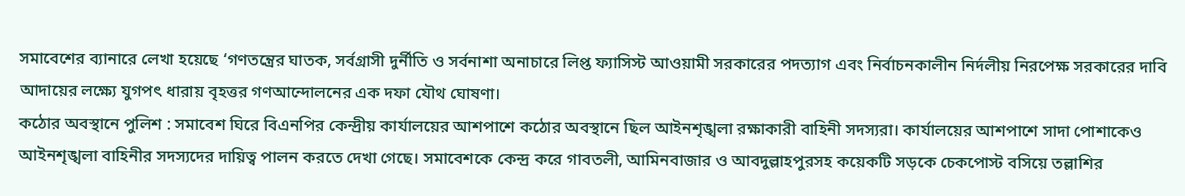সমাবেশের ব্যানারে লেখা হয়েছে ‘গণতন্ত্রের ঘাতক, সর্বগ্রাসী দুর্নীতি ও সর্বনাশা অনাচারে লিপ্ত ফ্যাসিস্ট আওয়ামী সরকারের পদত্যাগ এবং নির্বাচনকালীন নির্দলীয় নিরপেক্ষ সরকারের দাবি আদায়ের লক্ষ্যে যুগপৎ ধারায় বৃহত্তর গণআন্দোলনের এক দফা যৌথ ঘোষণা।
কঠোর অবস্থানে পুলিশ : সমাবেশ ঘিরে বিএনপির কেন্দ্রীয় কার্যালয়ের আশপাশে কঠোর অবস্থানে ছিল আইনশৃঙ্খলা রক্ষাকারী বাহিনী সদস্যরা। কার্যালয়ের আশপাশে সাদা পোশাকেও আইনশৃঙ্খলা বাহিনীর সদস্যদের দায়িত্ব পালন করতে দেখা গেছে। সমাবেশকে কেন্দ্র করে গাবতলী, আমিনবাজার ও আবদুল্লাহপুরসহ কয়েকটি সড়কে চেকপোস্ট বসিয়ে তল্লাশির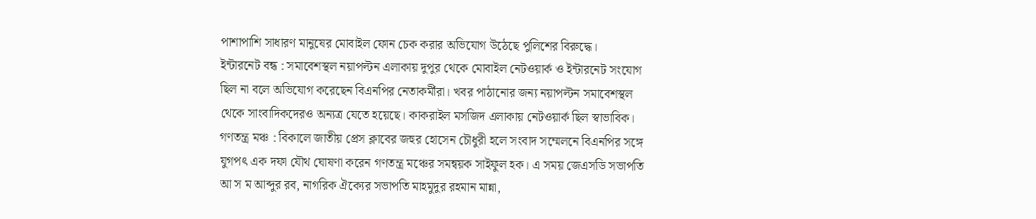পাশাপাশি সাধারণ মানুষের মোবাইল ফোন চেক করার অভিযোগ উঠেছে পুলিশের বিরুদ্ধে।
ইন্টারনেট বন্ধ : সমাবেশস্থল নয়াপল্টন এলাকায় দুপুর থেকে মোবাইল নেটওয়ার্ক ও ইন্টারনেট সংযোগ ছিল না বলে অভিযোগ করেছেন বিএনপির নেতাকর্মীরা। খবর পাঠানোর জন্য নয়াপল্টন সমাবেশস্থল থেকে সাংবাদিকদেরও অন্যত্র যেতে হয়েছে। কাকরাইল মসজিদ এলাকায় নেটওয়ার্ক ছিল স্বাভাবিক।
গণতন্ত্র মঞ্চ : বিকালে জাতীয় প্রেস ক্লাবের জহুর হোসেন চৌধুরী হলে সংবাদ সম্মেলনে বিএনপির সঙ্গে যুগপৎ এক দফা যৌথ ঘোষণা করেন গণতন্ত্র মঞ্চের সমন্বয়ক সাইফুল হক। এ সময় জেএসডি সভাপতি আ স ম আব্দুর রব, নাগরিক ঐক্যের সভাপতি মাহমুদুর রহমান মান্না,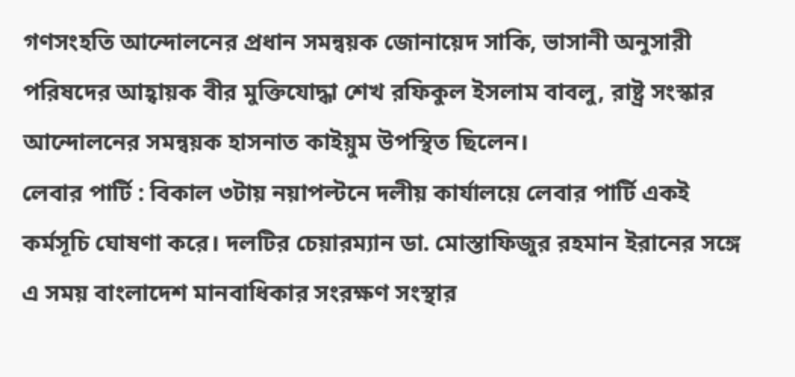গণসংহতি আন্দোলনের প্রধান সমন্বয়ক জোনায়েদ সাকি, ভাসানী অনুসারী পরিষদের আহ্বায়ক বীর মুক্তিযোদ্ধা শেখ রফিকুল ইসলাম বাবলু, রাষ্ট্র সংস্কার আন্দোলনের সমন্বয়ক হাসনাত কাইয়ুম উপস্থিত ছিলেন।
লেবার পার্টি : বিকাল ৩টায় নয়াপল্টনে দলীয় কার্যালয়ে লেবার পার্টি একই কর্মসূচি ঘোষণা করে। দলটির চেয়ারম্যান ডা. মোস্তাফিজুর রহমান ইরানের সঙ্গে এ সময় বাংলাদেশ মানবাধিকার সংরক্ষণ সংস্থার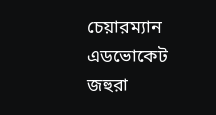চেয়ারম্যান এডভোকেট জহুরা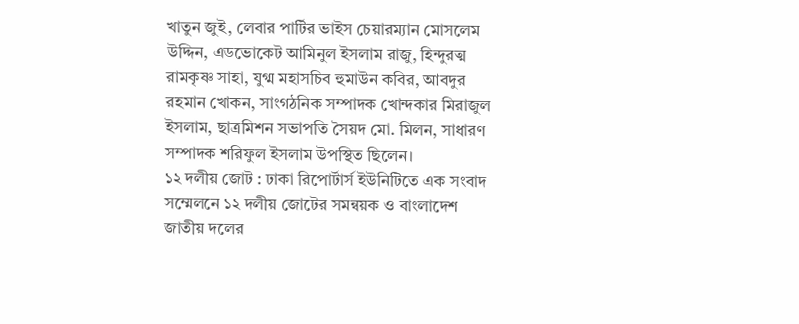খাতুন জুই, লেবার পার্টির ভাইস চেয়ারম্যান মোসলেম উদ্দিন, এডভোকেট আমিনুল ইসলাম রাজু, হিন্দুরত্ম রামকৃষ্ণ সাহা, যুগ্ম মহাসচিব হুমাউন কবির, আবদুর রহমান খোকন, সাংগঠনিক সম্পাদক খোন্দকার মিরাজুল ইসলাম, ছাত্রমিশন সভাপতি সৈয়দ মো. মিলন, সাধারণ সম্পাদক শরিফুল ইসলাম উপস্থিত ছিলেন।
১২ দলীয় জোট : ঢাকা রিপোর্টার্স ইউনিটিতে এক সংবাদ সম্মেলনে ১২ দলীয় জোটের সমন্বয়ক ও বাংলাদেশ জাতীয় দলের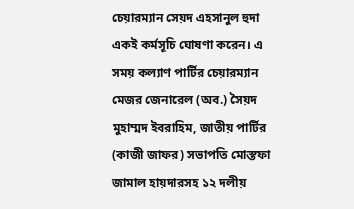চেয়ারম্যান সেয়দ এহসানুল হুদা একই কর্মসূচি ঘোষণা করেন। এ সময় কল্যাণ পার্টির চেয়ারম্যান মেজর জেনারেল (অব.) সৈয়দ মুহাম্মদ ইবরাহিম, জাতীয় পার্টির (কাজী জাফর) সভাপতি মোস্তফা জামাল হায়দারসহ ১২ দলীয়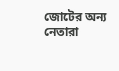জোটের অন্য নেতারা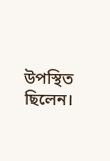উপস্থিত ছিলেন।